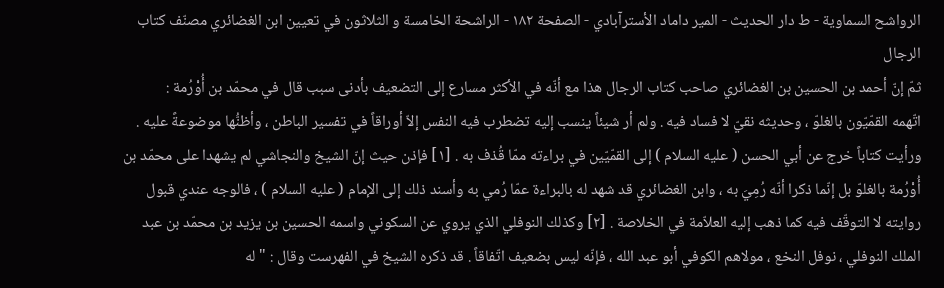الرواشح السماوية - ط دار الحدیث - المير داماد الأسترآبادي - الصفحة ١٨٢ - الراشحة الخامسة و الثلاثون في تعيين ابن الغضائري مصنّف كتاب الرجال
ثمّ إنّ أحمد بن الحسين بن الغضائري صاحب كتاب الرجال هذا مع أنّه في الأكثر مسارع إلى التضعيف بأدنى سبب قال في محمّد بن أُوْرُمة :
اتّهمه القمّيّون بالغلوّ ، وحديثه نقيّ لا فساد فيه . ولم أر شيئاً ينسب إليه تضطرب فيه النفس إلاّ أوراقاً في تفسير الباطن ، وأظنُّها موضوعةً عليه . ورأيت كتاباً خرج عن أبي الحسن ( عليه السلام ) إلى القمّيّين في براءته ممّا قُذف به . [١] فإذن حيث إنّ الشيخ والنجاشي لم يشهدا على محمّد بن أُوْرُمة بالغلوّ بل إنّما ذكرا أنّه رُمِيَ به ، وابن الغضائري قد شهد له بالبراءة عمّا رُمي به وأسند ذلك إلى الإمام ( عليه السلام ) ، فالوجه عندي قبول روايته لا التوقّف فيه كما ذهب إليه العلاّمة في الخلاصة . [٢] وكذلك النوفلي الذي يروي عن السكوني واسمه الحسين بن يزيد بن محمّد بن عبد الملك النوفلي ، نوفل النخع ، مولاهم الكوفي أبو عبد الله ، فإنّه ليس بضعيف اتّفاقاً . قد ذكره الشيخ في الفهرست وقال : " له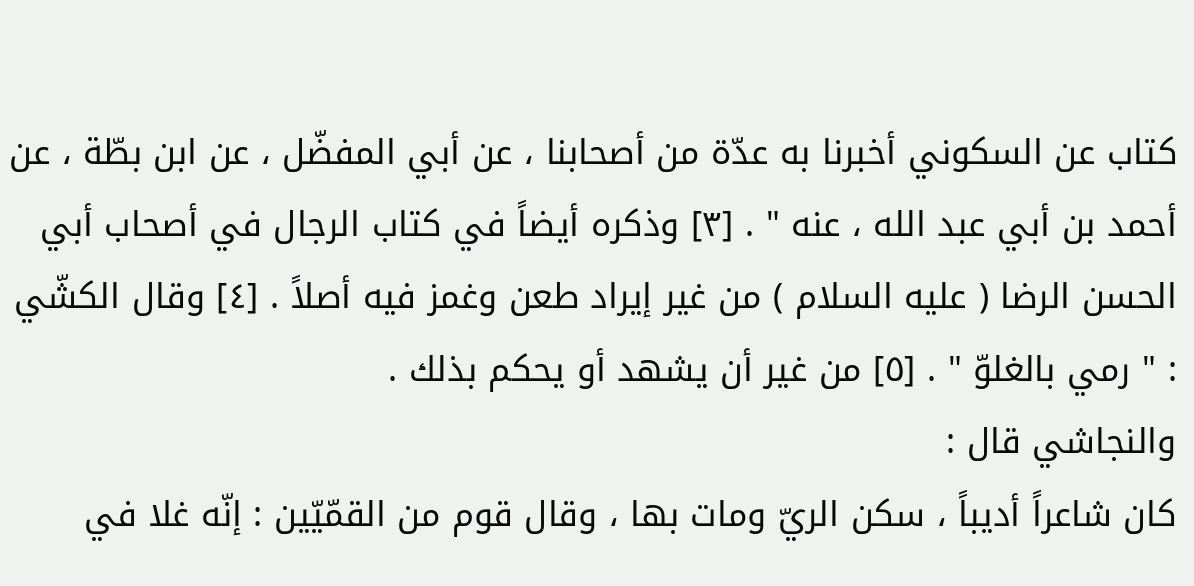كتاب عن السكوني أخبرنا به عدّة من أصحابنا ، عن أبي المفضّل ، عن ابن بطّة ، عن أحمد بن أبي عبد الله ، عنه " . [٣] وذكره أيضاً في كتاب الرجال في أصحاب أبي الحسن الرضا ( عليه السلام ) من غير إيراد طعن وغمز فيه أصلاً . [٤] وقال الكشّي : " رمي بالغلوّ " . [٥] من غير أن يشهد أو يحكم بذلك .
والنجاشي قال :
كان شاعراً أديباً ، سكن الريّ ومات بها ، وقال قوم من القمّيّين : إنّه غلا في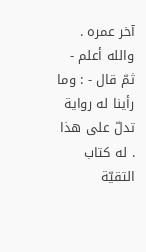آخر عمره . والله أعلم - ثمّ قال - : وما رأينا له رواية تدلّ على هذا . له كتاب التقيّة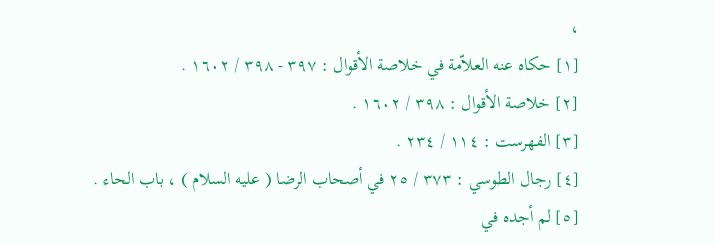،
[١] حكاه عنه العلاّمة في خلاصة الأقوال : ٣٩٧ - ٣٩٨ / ١٦٠٢ .
[٢] خلاصة الأقوال : ٣٩٨ / ١٦٠٢ .
[٣] الفهرست : ١١٤ / ٢٣٤ .
[٤] رجال الطوسي : ٣٧٣ / ٢٥ في أصحاب الرضا ( عليه السلام ) ، باب الحاء .
[٥] لم أجده في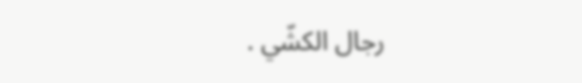رجال الكشّي .